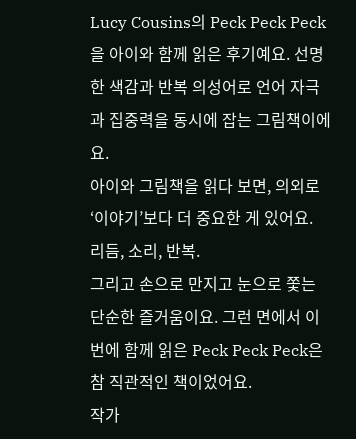Lucy Cousins의 Peck Peck Peck을 아이와 함께 읽은 후기예요. 선명한 색감과 반복 의성어로 언어 자극과 집중력을 동시에 잡는 그림책이에요.
아이와 그림책을 읽다 보면, 의외로 ‘이야기’보다 더 중요한 게 있어요. 리듬, 소리, 반복.
그리고 손으로 만지고 눈으로 쫓는 단순한 즐거움이요. 그런 면에서 이번에 함께 읽은 Peck Peck Peck은 참 직관적인 책이었어요.
작가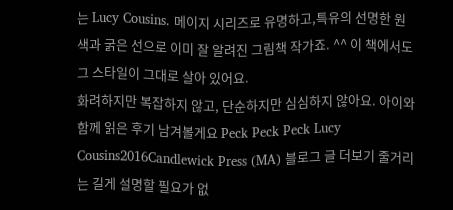는 Lucy Cousins. 메이지 시리즈로 유명하고,특유의 선명한 원색과 굵은 선으로 이미 잘 알려진 그림책 작가죠. ^^ 이 책에서도 그 스타일이 그대로 살아 있어요.
화려하지만 복잡하지 않고, 단순하지만 심심하지 않아요. 아이와 함께 읽은 후기 남겨볼게요 Peck Peck Peck Lucy Cousins2016Candlewick Press (MA) 블로그 글 더보기 줄거리는 길게 설명할 필요가 없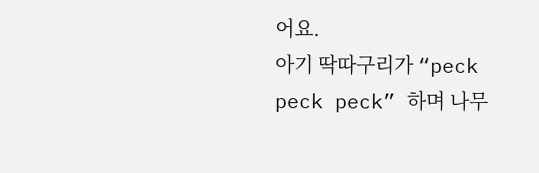어요.
아기 딱따구리가 “peck peck peck” 하며 나무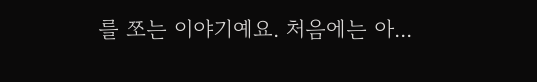를 쪼는 이야기예요. 처음에는 아...